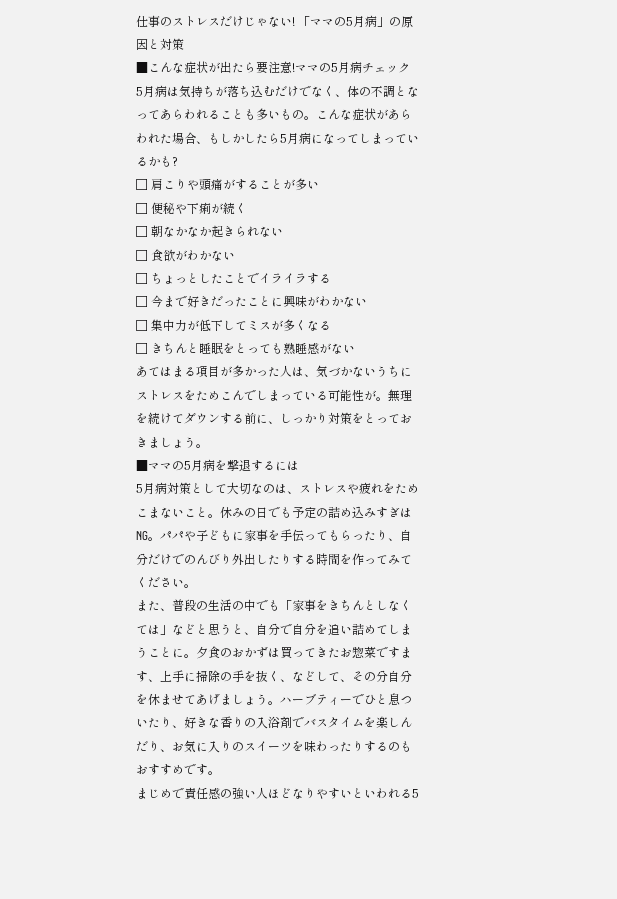仕事のストレスだけじゃない! 「ママの5月病」の原因と対策
■こんな症状が出たら要注意!ママの5月病チェック
5月病は気持ちが落ち込むだけでなく、体の不調となってあらわれることも多いもの。こんな症状があらわれた場合、もしかしたら5月病になってしまっているかも?
□ 肩こりや頭痛がすることが多い
□ 便秘や下痢が続く
□ 朝なかなか起きられない
□ 食欲がわかない
□ ちょっとしたことでイライラする
□ 今まで好きだったことに興味がわかない
□ 集中力が低下してミスが多くなる
□ きちんと睡眠をとっても熟睡感がない
あてはまる項目が多かった人は、気づかないうちにストレスをためこんでしまっている可能性が。無理を続けてダウンする前に、しっかり対策をとっておきましょう。
■ママの5月病を撃退するには
5月病対策として大切なのは、ストレスや疲れをためこまないこと。休みの日でも予定の詰め込みすぎはNG。パパや子どもに家事を手伝ってもらったり、自分だけでのんびり外出したりする時間を作ってみてください。
また、普段の生活の中でも「家事をきちんとしなくては」などと思うと、自分で自分を追い詰めてしまうことに。夕食のおかずは買ってきたお惣菜ですます、上手に掃除の手を抜く、などして、その分自分を休ませてあげましょう。ハーブティーでひと息ついたり、好きな香りの入浴剤でバスタイムを楽しんだり、お気に入りのスイーツを味わったりするのもおすすめです。
まじめで責任感の強い人ほどなりやすいといわれる5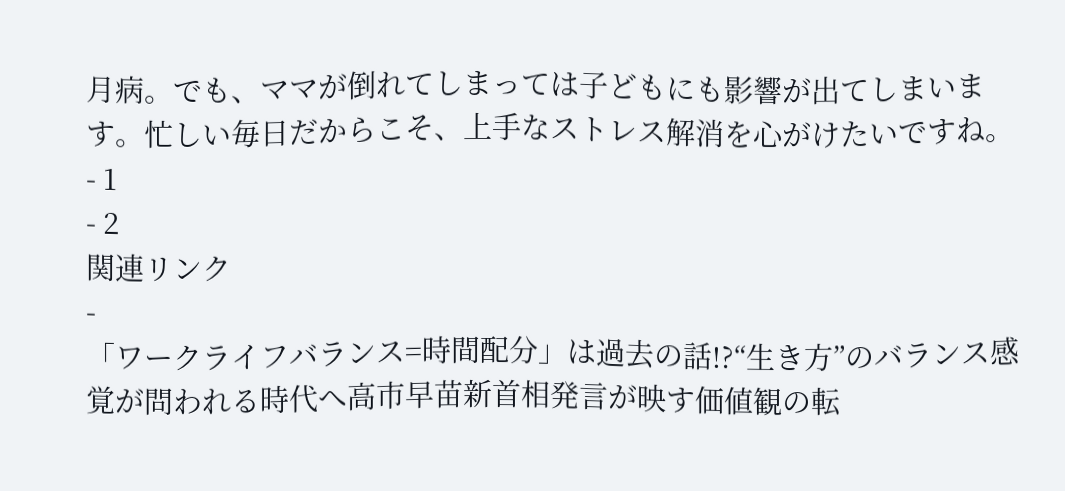月病。でも、ママが倒れてしまっては子どもにも影響が出てしまいます。忙しい毎日だからこそ、上手なストレス解消を心がけたいですね。
- 1
- 2
関連リンク
-
「ワークライフバランス=時間配分」は過去の話!?“生き方”のバランス感覚が問われる時代へ高市早苗新首相発言が映す価値観の転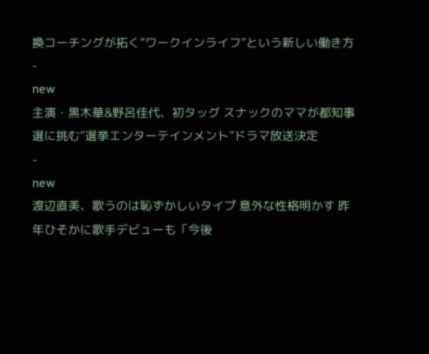換コーチングが拓く“ワークインライフ”という新しい働き方
-
new
主演・黒木華&野呂佳代、初タッグ スナックのママが都知事選に挑む“選挙エンターテインメント”ドラマ放送決定
-
new
渡辺直美、歌うのは恥ずかしいタイプ 意外な性格明かす 昨年ひそかに歌手デビューも「今後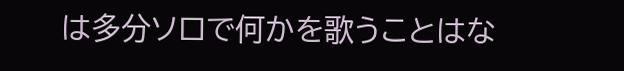は多分ソロで何かを歌うことはな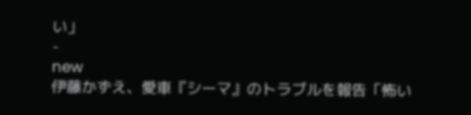い」
-
new
伊藤かずえ、愛車『シーマ』のトラブルを報告「怖い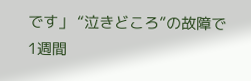です」 “泣きどころ”の故障で1週間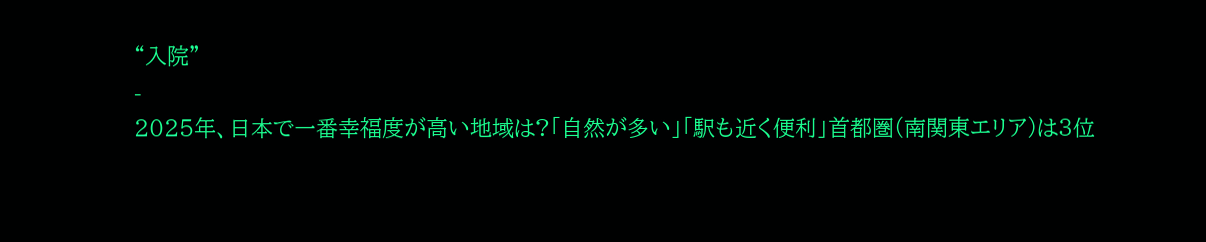“入院”
-
2025年、日本で一番幸福度が高い地域は?「自然が多い」「駅も近く便利」首都圏(南関東エリア)は3位